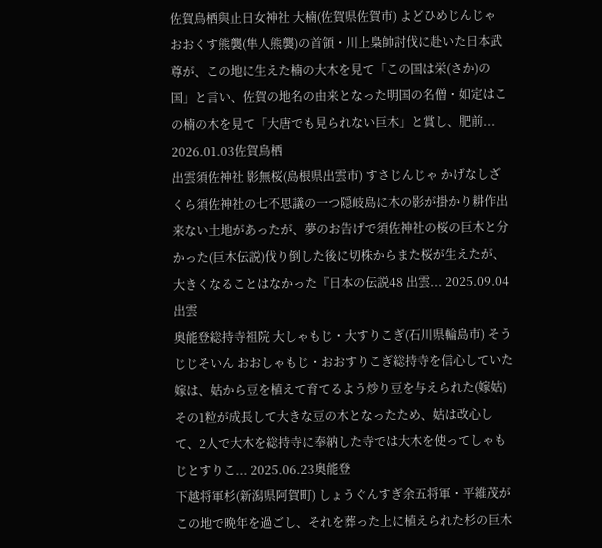佐賀鳥栖與止日女神社 大楠(佐賀県佐賀市) よどひめじんじゃ おおくす熊襲(隼人熊襲)の首領・川上梟帥討伐に赴いた日本武尊が、この地に生えた楠の大木を見て「この国は栄(さか)の国」と言い、佐賀の地名の由来となった明国の名僧・如定はこの楠の木を見て「大唐でも見られない巨木」と賞し、肥前... 2026.01.03佐賀鳥栖
出雲須佐神社 影無桜(島根県出雲市) すさじんじゃ かげなしざくら須佐神社の七不思議の一つ隠岐島に木の影が掛かり耕作出来ない土地があったが、夢のお告げで須佐神社の桜の巨木と分かった(巨木伝説)伐り倒した後に切株からまた桜が生えたが、大きくなることはなかった『日本の伝説48 出雲... 2025.09.04出雲
奥能登総持寺祖院 大しゃもじ・大すりこぎ(石川県輪島市) そうじじそいん おおしゃもじ・おおすりこぎ総持寺を信心していた嫁は、姑から豆を植えて育てるよう炒り豆を与えられた(嫁姑)その1粒が成長して大きな豆の木となったため、姑は改心して、2人で大木を総持寺に奉納した寺では大木を使ってしゃもじとすりこ... 2025.06.23奥能登
下越将軍杉(新潟県阿賀町) しょうぐんすぎ余五将軍・平維茂がこの地で晩年を過ごし、それを葬った上に植えられた杉の巨木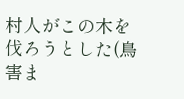村人がこの木を伐ろうとした(鳥害ま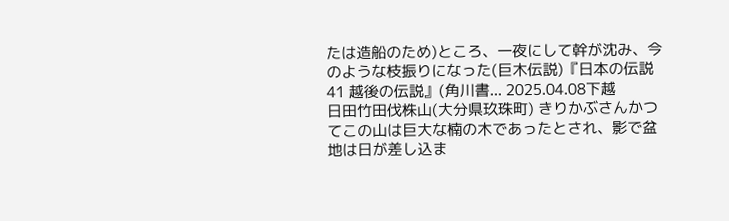たは造船のため)ところ、一夜にして幹が沈み、今のような枝振りになった(巨木伝説)『日本の伝説41 越後の伝説』(角川書... 2025.04.08下越
日田竹田伐株山(大分県玖珠町) きりかぶさんかつてこの山は巨大な楠の木であったとされ、影で盆地は日が差し込ま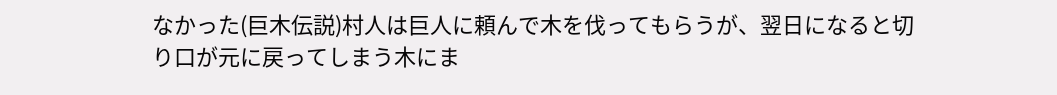なかった(巨木伝説)村人は巨人に頼んで木を伐ってもらうが、翌日になると切り口が元に戻ってしまう木にま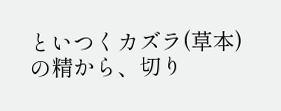といつくカズラ(草本)の精から、切り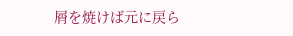屑を焼けば元に戻ら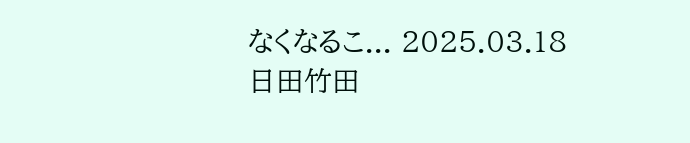なくなるこ... 2025.03.18日田竹田